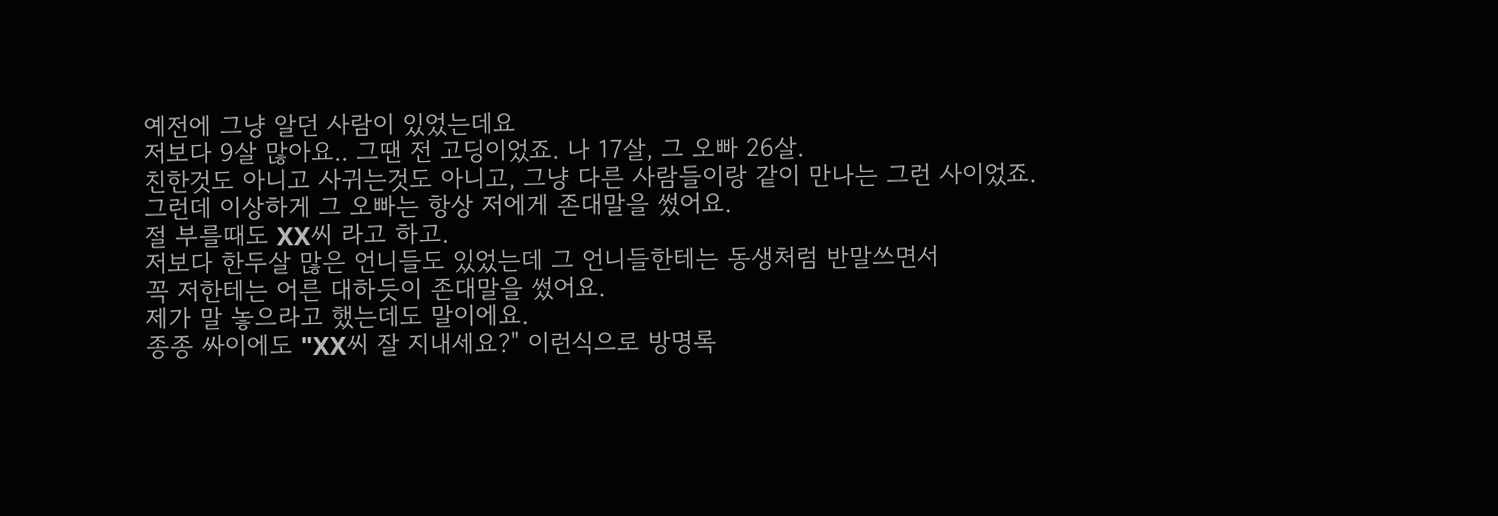예전에 그냥 알던 사람이 있었는데요
저보다 9살 많아요.. 그땐 전 고딩이었죠. 나 17살, 그 오빠 26살.
친한것도 아니고 사귀는것도 아니고, 그냥 다른 사람들이랑 같이 만나는 그런 사이었죠.
그런데 이상하게 그 오빠는 항상 저에게 존대말을 썼어요.
절 부를때도 XX씨 라고 하고.
저보다 한두살 많은 언니들도 있었는데 그 언니들한테는 동생처럼 반말쓰면서
꼭 저한테는 어른 대하듯이 존대말을 썼어요.
제가 말 놓으라고 했는데도 말이에요.
종종 싸이에도 "XX씨 잘 지내세요?" 이런식으로 방명록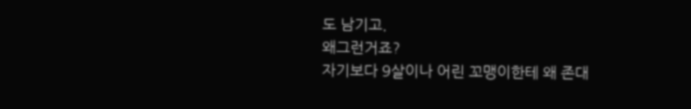도 남기고.
왜그런거죠?
자기보다 9살이나 어린 꼬맹이한테 왜 존대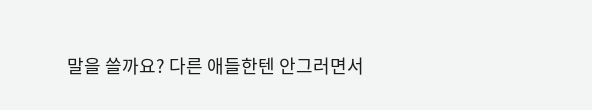말을 쓸까요? 다른 애들한텐 안그러면서